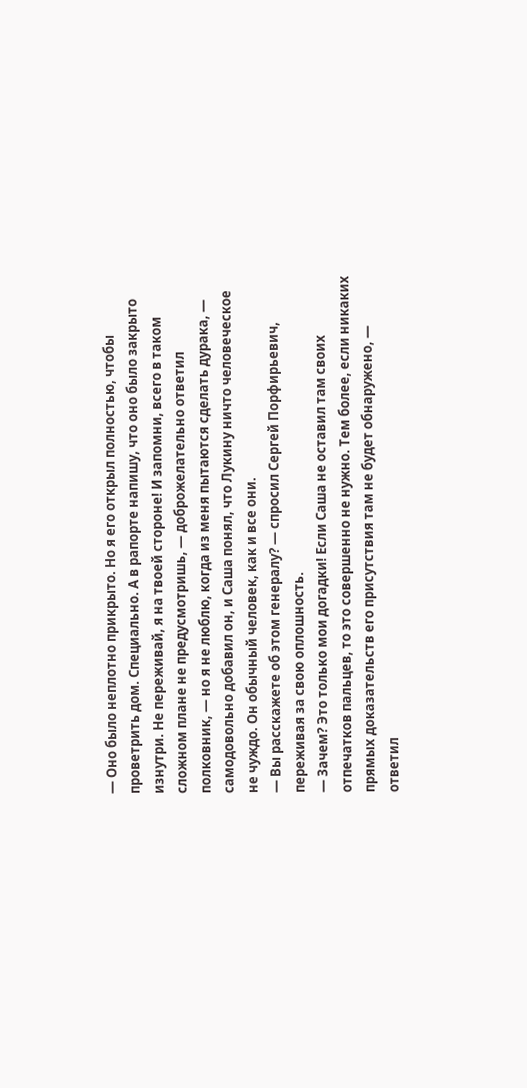— Оно было неплотно прикрыто. Но я его открыл полностью, чтобы проветрить дом. Специально. А в рапорте напишу, что оно было закрыто изнутри. Не переживай, я на твоей стороне! И запомни, всего в таком сложном плане не предусмотришь, — доброжелательно ответил полковник, — но я не люблю, когда из меня пытаются сделать дурака, — самодовольно добавил он, и Саша понял, что Лукину ничто человеческое не чуждо. Он обычный человек, как и все они.
— Вы расскажете об этом генералу? — спросил Сергей Порфирьевич, переживая за свою оплошность.
— Зачем? Это только мои догадки! Если Саша не оставил там своих отпечатков пальцев, то это совершенно не нужно. Тем более, если никаких прямых доказательств его присутствия там не будет обнаружено, — ответил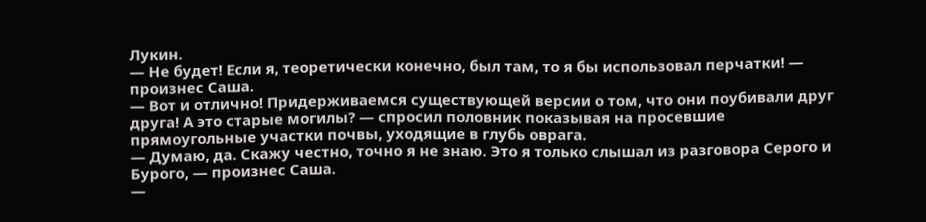Лукин.
— Не будет! Если я, теоретически конечно, был там, то я бы использовал перчатки! — произнес Саша.
— Вот и отлично! Придерживаемся существующей версии о том, что они поубивали друг друга! А это старые могилы? — спросил половник показывая на просевшие прямоугольные участки почвы, уходящие в глубь оврага.
— Думаю, да. Скажу честно, точно я не знаю. Это я только слышал из разговора Серого и Бурого, — произнес Саша.
—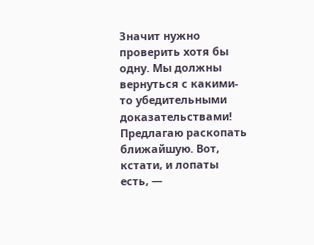Значит нужно проверить хотя бы одну. Мы должны вернуться с какими-то убедительными доказательствами! Предлагаю раскопать ближайшую. Вот, кстати, и лопаты есть, —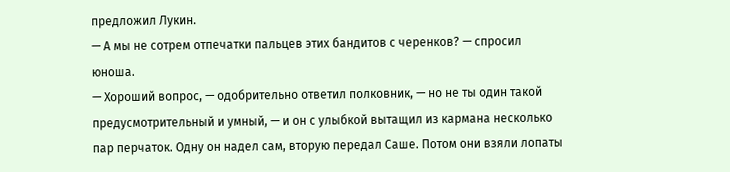предложил Лукин.
— А мы не сотрем отпечатки пальцев этих бандитов с черенков? — спросил юноша.
— Хороший вопрос, — одобрительно ответил полковник, — но не ты один такой предусмотрительный и умный, — и он с улыбкой вытащил из кармана несколько пар перчаток. Одну он надел сам, вторую передал Саше. Потом они взяли лопаты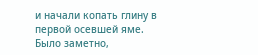и начали копать глину в первой осевшей яме.
Было заметно,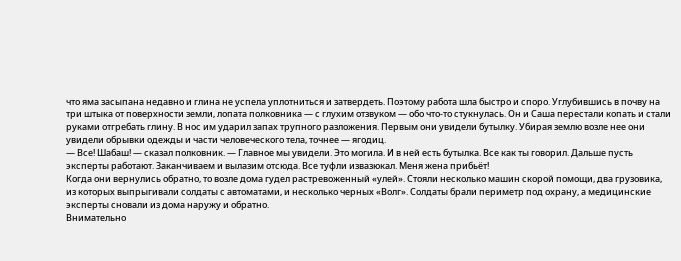что яма засыпана недавно и глина не успела уплотниться и затвердеть. Поэтому работа шла быстро и споро. Углубившись в почву на три штыка от поверхности земли, лопата полковника — с глухим отзвуком — обо что-то стукнулась. Он и Саша перестали копать и стали руками отгребать глину. В нос им ударил запах трупного разложения. Первым они увидели бутылку. Убирая землю возле нее они увидели обрывки одежды и части человеческого тела, точнее — ягодиц.
— Все! Шабаш! — сказал полковник. — Главное мы увидели. Это могила. И в ней есть бутылка. Все как ты говорил. Дальше пусть эксперты работают. Заканчиваем и вылазим отсюда. Все туфли извазюкал. Меня жена прибьёт!
Когда они вернулись обратно, то возле дома гудел растревоженный «улей». Стояли несколько машин скорой помощи, два грузовика, из которых выпрыгивали солдаты с автоматами, и несколько черных «Волг». Солдаты брали периметр под охрану, а медицинские эксперты сновали из дома наружу и обратно.
Внимательно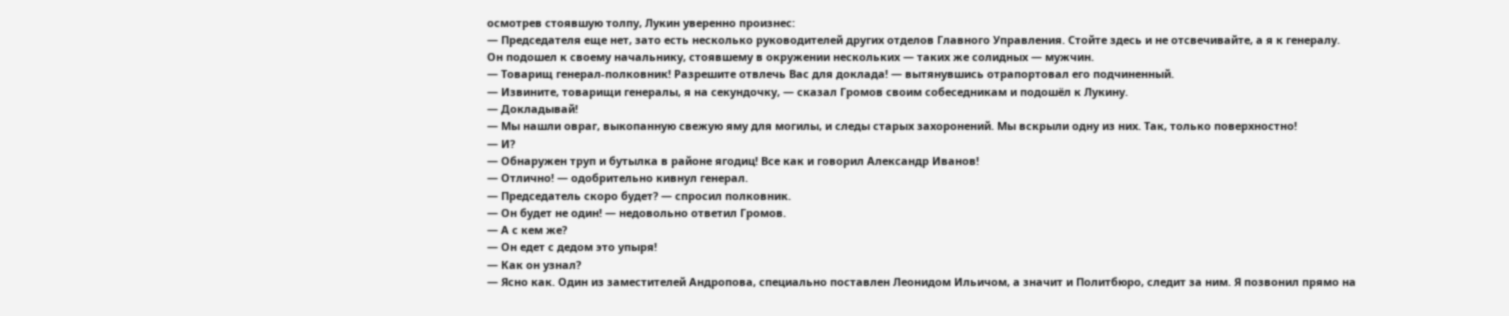осмотрев стоявшую толпу, Лукин уверенно произнес:
— Председателя еще нет, зато есть несколько руководителей других отделов Главного Управления. Стойте здесь и не отсвечивайте, а я к генералу.
Он подошел к своему начальнику, стоявшему в окружении нескольких — таких же солидных — мужчин.
— Товарищ генерал-полковник! Разрешите отвлечь Вас для доклада! — вытянувшись отрапортовал его подчиненный.
— Извините, товарищи генералы, я на секундочку, — сказал Громов своим собеседникам и подошёл к Лукину.
— Докладывай!
— Мы нашли овраг, выкопанную свежую яму для могилы, и следы старых захоронений. Мы вскрыли одну из них. Так, только поверхностно!
— И?
— Обнаружен труп и бутылка в районе ягодиц! Все как и говорил Александр Иванов!
— Отлично! — одобрительно кивнул генерал.
— Председатель скоро будет? — спросил полковник.
— Он будет не один! — недовольно ответил Громов.
— А с кем же?
— Он едет с дедом это упыря!
— Как он узнал?
— Ясно как. Один из заместителей Андропова, специально поставлен Леонидом Ильичом, а значит и Политбюро, следит за ним. Я позвонил прямо на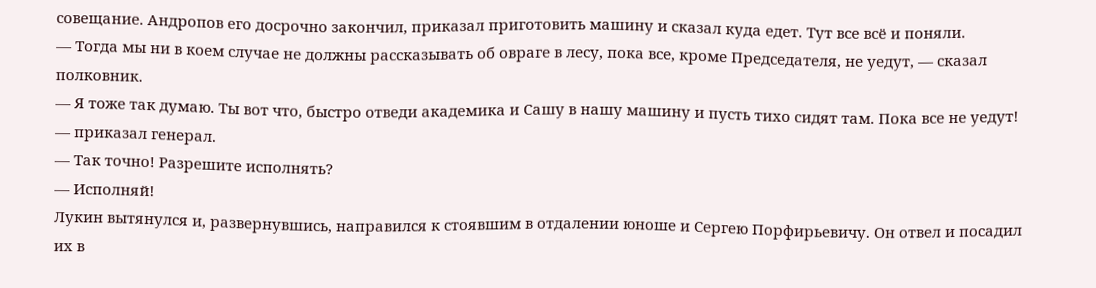совещание. Андропов его досрочно закончил, приказал приготовить машину и сказал куда едет. Тут все всё и поняли.
— Тогда мы ни в коем случае не должны рассказывать об овраге в лесу, пока все, кроме Председателя, не уедут, — сказал полковник.
— Я тоже так думаю. Ты вот что, быстро отведи академика и Сашу в нашу машину и пусть тихо сидят там. Пока все не уедут! — приказал генерал.
— Так точно! Разрешите исполнять?
— Исполняй!
Лукин вытянулся и, развернувшись, направился к стоявшим в отдалении юноше и Сергею Порфирьевичу. Он отвел и посадил их в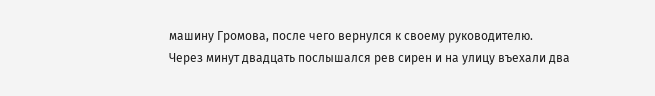машину Громова, после чего вернулся к своему руководителю.
Через минут двадцать послышался рев сирен и на улицу въехали два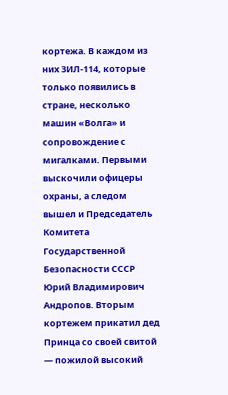кортежа. В каждом из них ЗИЛ-114, которые только появились в стране, несколько машин «Волга» и сопровождение с мигалками. Первыми выскочили офицеры охраны, а следом вышел и Председатель Комитета Государственной Безопасности СССР Юрий Владимирович Андропов. Вторым кортежем прикатил дед Принца со своей свитой — пожилой высокий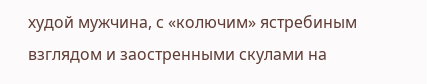худой мужчина, с «колючим» ястребиным взглядом и заостренными скулами на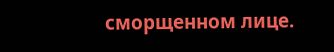сморщенном лице.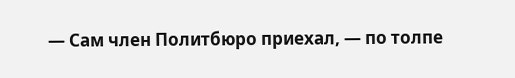— Сам член Политбюро приехал, — по толпе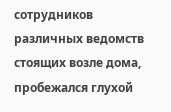сотрудников различных ведомств стоящих возле дома, пробежался глухой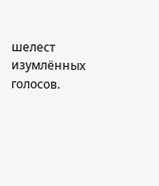шелест изумлённых голосов.